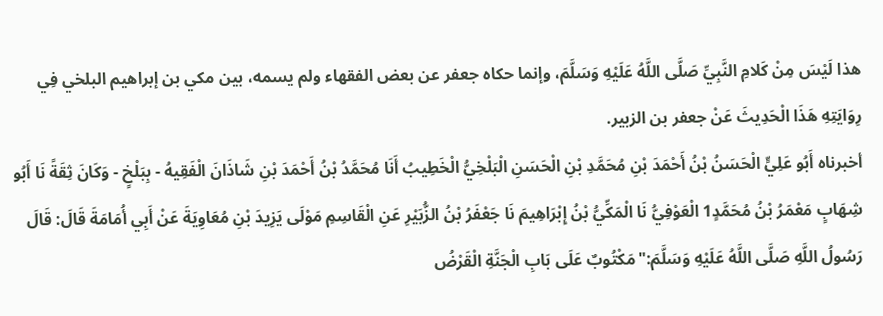هذا لَيْسَ مِنْ كَلامِ النَّبِيِّ صَلَّى اللَّهُ عَلَيْهِ وَسَلَّمَ، وإنما حكاه جعفر عن بعض الفقهاء ولم يسمه، بين مكي بن إبراهيم البلخي فِي رِوَايَتِهِ هَذَا الْحَدِيثَ عَنْ جعفر بن الزبير.
أخبرناه أَبُو عَلِيٍّ الْحَسَنُ بْنُ أَحْمَدَ بْنِ مُحَمَّدِ بْنِ الْحَسَنِ الْبَلْخِيُّ الْخَطِيبُ أَنَا مُحَمَّدُ بْنُ أَحْمَدَ بْنِ شَاذَانَ الْفَقِيهُ - بِبَلْخٍ - وَكَانَ ثِقَةً نَا أَبُو شِهَابٍ مَعْمَرُ بْنُ مُحَمَّدٍ1 الْعَوْفِيُّ نَا الْمَكِّيُّ بْنُ إِبْرَاهِيمَ نَا جَعْفَرُ بْنُ الزُّبَيْرِ عَنِ الْقَاسِمِ مَوْلَى يَزِيدَ بْنِ مُعَاوِيَةَ عَنْ أَبِي أُمَامَةَ قَالَ: قَالَ رَسُولُ اللَّهِ صَلَّى اللَّهُ عَلَيْهِ وَسَلَّمَ:"مَكْتُوبٌ عَلَى بَابِ الْجَنَّةِ الْقَرْضُ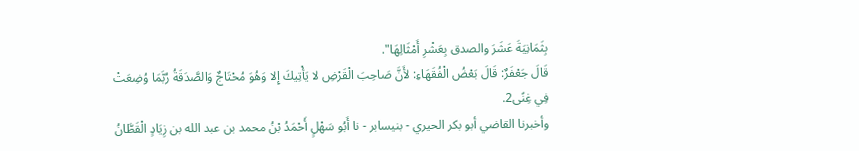بِثَمَانِيَةَ عَشَرَ والصدق بِعَشْرِ أَمْثَالِهَا".
قَالَ جَعْفَرٌ: قَالَ بَعْضُ الْفُقَهَاءِ: لأَنَّ صَاحِبَ الْقَرْضِ لا يَأْتِيكَ إِلا وَهُوَ مُحْتَاجٌ وَالصَّدَقَةُ رُبَّمَا وُضِعَتْ فِي غِنًى2.
وأخبرنا القاضي أبو بكر الحيري - بنيسابر - نا أَبُو سَهْلٍ أَحْمَدُ بْنُ محمد بن عبد الله بن زِيَادٍ الْقَطَّانُ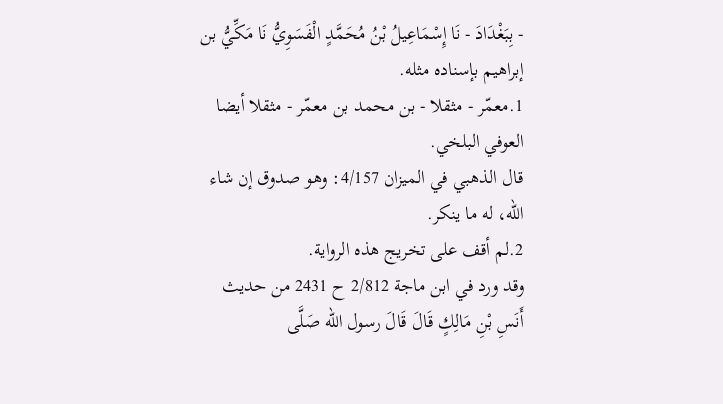- بِبَغْدَادَ - نَا إِسْمَاعِيلُ بْنُ مُحَمَّدٍ الْفَسَوِيُّ نَا مَكِّيُّ بن إبراهيم بإسناده مثله.
1.معمّر - مثقلا - بن محمد بن معمّر - مثقلا أيضا العوفي البلخي.
قال الذهبي في الميزان 4/157: وهو صدوق إن شاء الله، له ما ينكر.
2.لم أقف على تخريج هذه الرواية.
وقد ورد في ابن ماجة 2/812 ح 2431 من حديث أَنَسِ بْنِ مَالِكٍ قَالَ قَالَ رسول الله صَلَّى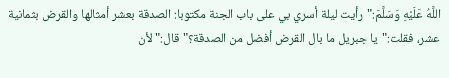اللَّهُ عَلَيْهِ وَسَلَّمَ:"رأيت ليلة أسري بي على باب الجنة مكتوبا: الصدقة بعشر أمثالها والقرض بثمانية عشر، فقلت:"يا جبريل ما بال القرض أفضل من الصدقة؟"قال:"لأن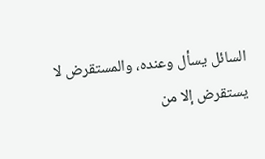السائل يسأل وعنده، والمستقرض لا يستقرض إلا من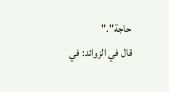حاجة"."
قال في الزوائد: في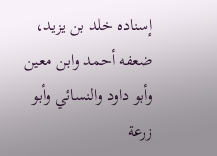إسناده خلد بن يزيد، ضعفه أحمد وابن معين وأبو داود والنسائي وأبو زرعة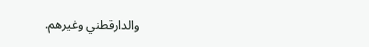والدارقطني وغيرهم.